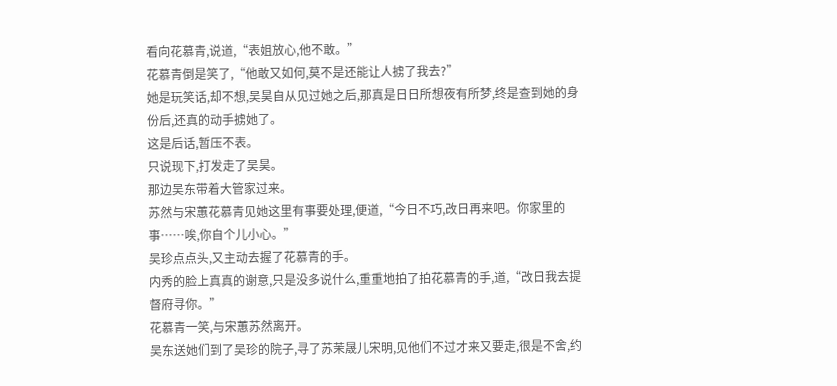看向花慕青,说道,“表姐放心,他不敢。”
花慕青倒是笑了,“他敢又如何,莫不是还能让人掳了我去?”
她是玩笑话,却不想,吴昊自从见过她之后,那真是日日所想夜有所梦,终是查到她的身份后,还真的动手掳她了。
这是后话,暂压不表。
只说现下,打发走了吴昊。
那边吴东带着大管家过来。
苏然与宋蕙花慕青见她这里有事要处理,便道,“今日不巧,改日再来吧。你家里的事……唉,你自个儿小心。”
吴珍点点头,又主动去握了花慕青的手。
内秀的脸上真真的谢意,只是没多说什么,重重地拍了拍花慕青的手,道,“改日我去提督府寻你。”
花慕青一笑,与宋蕙苏然离开。
吴东送她们到了吴珍的院子,寻了苏茉晟儿宋明,见他们不过才来又要走,很是不舍,约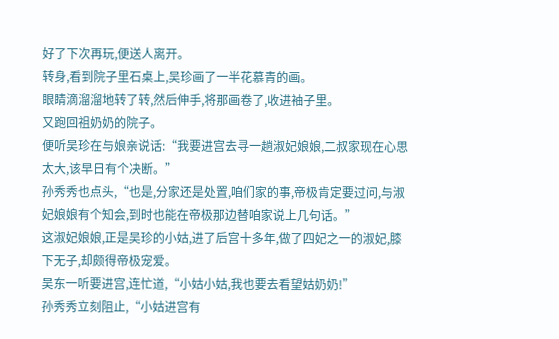好了下次再玩,便送人离开。
转身,看到院子里石桌上,吴珍画了一半花慕青的画。
眼睛滴溜溜地转了转,然后伸手,将那画卷了,收进袖子里。
又跑回祖奶奶的院子。
便听吴珍在与娘亲说话:“我要进宫去寻一趟淑妃娘娘,二叔家现在心思太大,该早日有个决断。”
孙秀秀也点头,“也是,分家还是处置,咱们家的事,帝极肯定要过问,与淑妃娘娘有个知会,到时也能在帝极那边替咱家说上几句话。”
这淑妃娘娘,正是吴珍的小姑,进了后宫十多年,做了四妃之一的淑妃,膝下无子,却颇得帝极宠爱。
吴东一听要进宫,连忙道,“小姑小姑,我也要去看望姑奶奶!”
孙秀秀立刻阻止,“小姑进宫有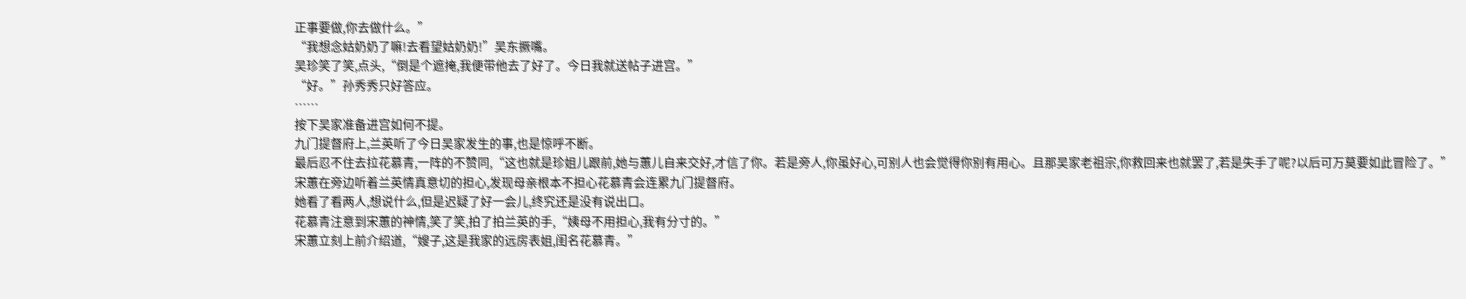正事要做,你去做什么。”
“我想念姑奶奶了嘛!去看望姑奶奶!”吴东撅嘴。
吴珍笑了笑,点头,“倒是个遮掩,我便带他去了好了。今日我就送帖子进宫。”
“好。”孙秀秀只好答应。
……
按下吴家准备进宫如何不提。
九门提督府上,兰英听了今日吴家发生的事,也是惊呼不断。
最后忍不住去拉花慕青,一阵的不赞同,“这也就是珍姐儿跟前,她与蕙儿自来交好,才信了你。若是旁人,你虽好心,可别人也会觉得你别有用心。且那吴家老祖宗,你救回来也就罢了,若是失手了呢?以后可万莫要如此冒险了。”
宋蕙在旁边听着兰英情真意切的担心,发现母亲根本不担心花慕青会连累九门提督府。
她看了看两人,想说什么,但是迟疑了好一会儿,终究还是没有说出口。
花慕青注意到宋蕙的神情,笑了笑,拍了拍兰英的手,“姨母不用担心,我有分寸的。”
宋蕙立刻上前介绍道,“嫂子,这是我家的远房表姐,闺名花慕青。”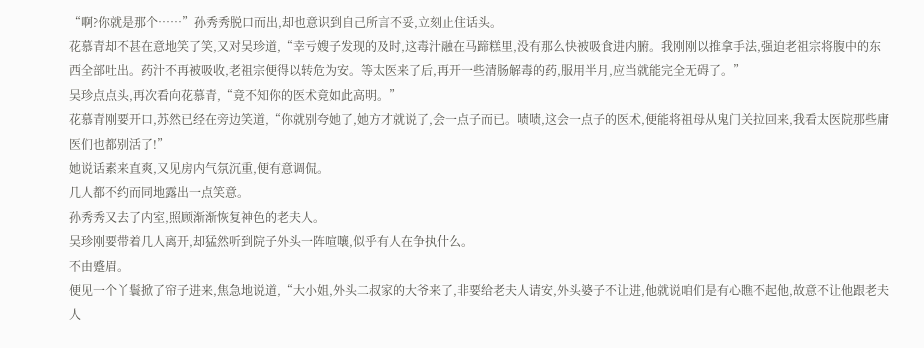“啊?你就是那个……”孙秀秀脱口而出,却也意识到自己所言不妥,立刻止住话头。
花慕青却不甚在意地笑了笑,又对吴珍道,“幸亏嫂子发现的及时,这毒汁融在马蹄糕里,没有那么快被吸食进内腑。我刚刚以推拿手法,强迫老祖宗将腹中的东西全部吐出。药汁不再被吸收,老祖宗便得以转危为安。等太医来了后,再开一些清肠解毒的药,服用半月,应当就能完全无碍了。”
吴珍点点头,再次看向花慕青,“竟不知你的医术竟如此高明。”
花慕青刚要开口,苏然已经在旁边笑道,“你就别夸她了,她方才就说了,会一点子而已。啧啧,这会一点子的医术,便能将祖母从鬼门关拉回来,我看太医院那些庸医们也都别活了!”
她说话素来直爽,又见房内气氛沉重,便有意调侃。
几人都不约而同地露出一点笑意。
孙秀秀又去了内室,照顾渐渐恢复神色的老夫人。
吴珍刚要带着几人离开,却猛然听到院子外头一阵喧嚷,似乎有人在争执什么。
不由蹙眉。
便见一个丫鬟掀了帘子进来,焦急地说道,“大小姐,外头二叔家的大爷来了,非要给老夫人请安,外头婆子不让进,他就说咱们是有心瞧不起他,故意不让他跟老夫人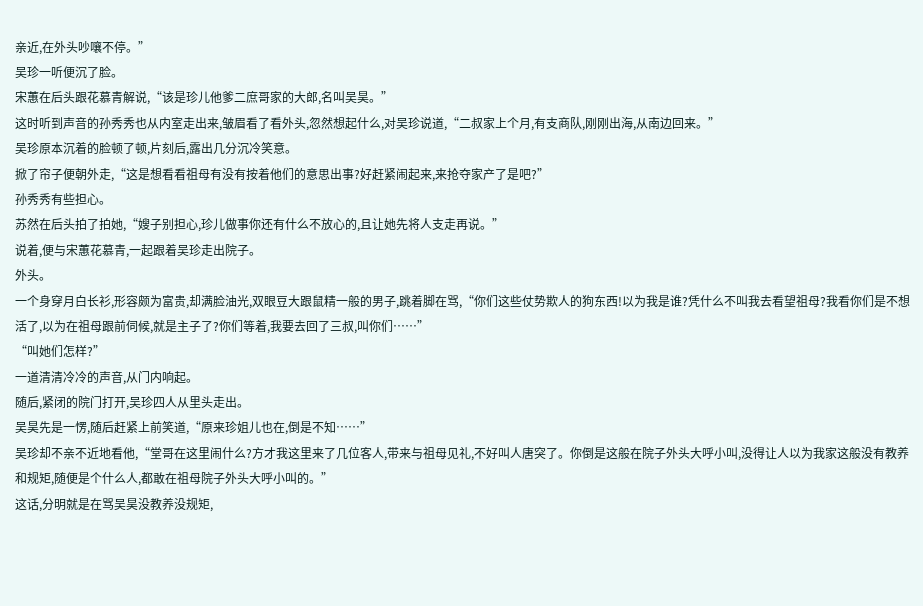亲近,在外头吵嚷不停。”
吴珍一听便沉了脸。
宋蕙在后头跟花慕青解说,“该是珍儿他爹二庶哥家的大郎,名叫吴昊。”
这时听到声音的孙秀秀也从内室走出来,皱眉看了看外头,忽然想起什么,对吴珍说道,“二叔家上个月,有支商队,刚刚出海,从南边回来。”
吴珍原本沉着的脸顿了顿,片刻后,露出几分沉冷笑意。
掀了帘子便朝外走,“这是想看看祖母有没有按着他们的意思出事?好赶紧闹起来,来抢夺家产了是吧?”
孙秀秀有些担心。
苏然在后头拍了拍她,“嫂子别担心,珍儿做事你还有什么不放心的,且让她先将人支走再说。”
说着,便与宋蕙花慕青,一起跟着吴珍走出院子。
外头。
一个身穿月白长衫,形容颇为富贵,却满脸油光,双眼豆大跟鼠精一般的男子,跳着脚在骂,“你们这些仗势欺人的狗东西!以为我是谁?凭什么不叫我去看望祖母?我看你们是不想活了,以为在祖母跟前伺候,就是主子了?你们等着,我要去回了三叔,叫你们……”
“叫她们怎样?”
一道清清冷冷的声音,从门内响起。
随后,紧闭的院门打开,吴珍四人从里头走出。
吴昊先是一愣,随后赶紧上前笑道,“原来珍姐儿也在,倒是不知……”
吴珍却不亲不近地看他,“堂哥在这里闹什么?方才我这里来了几位客人,带来与祖母见礼,不好叫人唐突了。你倒是这般在院子外头大呼小叫,没得让人以为我家这般没有教养和规矩,随便是个什么人,都敢在祖母院子外头大呼小叫的。”
这话,分明就是在骂吴昊没教养没规矩,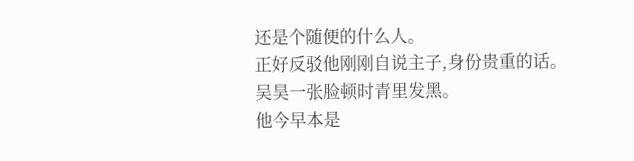还是个随便的什么人。
正好反驳他刚刚自说主子,身份贵重的话。
吴昊一张脸顿时青里发黑。
他今早本是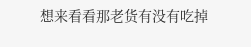想来看看那老货有没有吃掉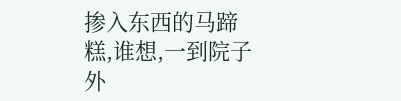掺入东西的马蹄糕,谁想,一到院子外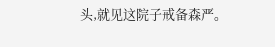头,就见这院子戒备森严。